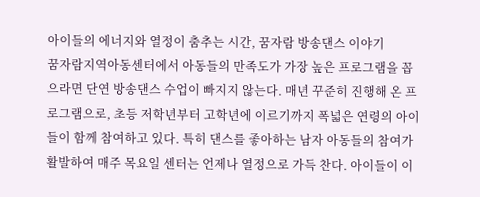아이들의 에너지와 열정이 춤추는 시간, 꿈자람 방송댄스 이야기
꿈자람지역아동센터에서 아동들의 만족도가 가장 높은 프로그램을 꼽으라면 단연 방송댄스 수업이 빠지지 않는다. 매년 꾸준히 진행해 온 프로그램으로, 초등 저학년부터 고학년에 이르기까지 폭넓은 연령의 아이들이 함께 참여하고 있다. 특히 댄스를 좋아하는 남자 아동들의 참여가 활발하여 매주 목요일 센터는 언제나 열정으로 가득 찬다. 아이들이 이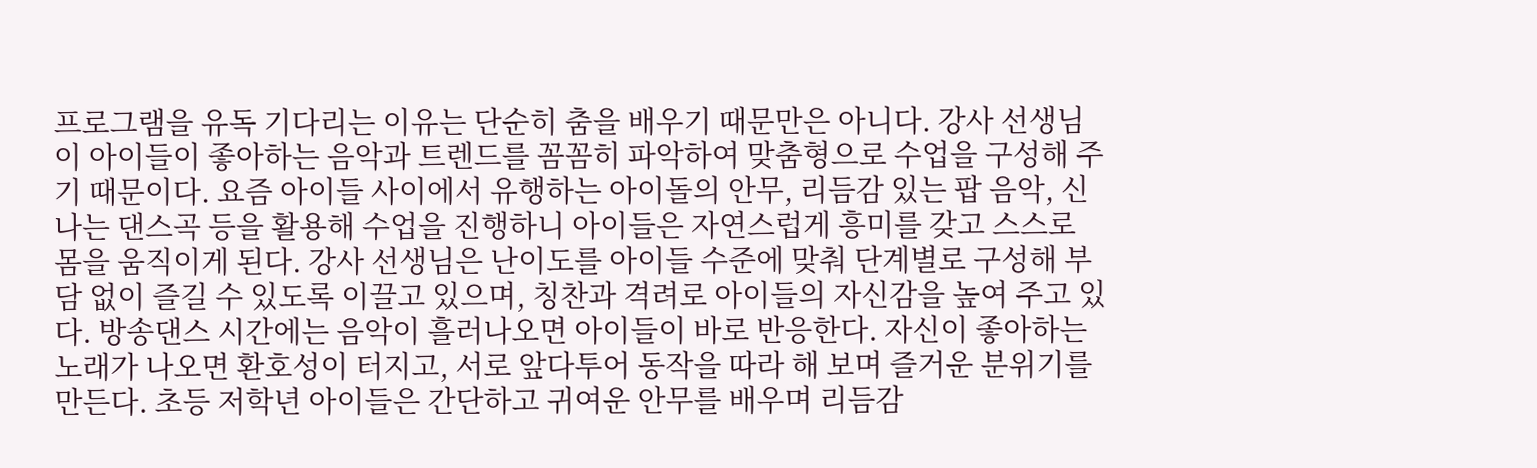프로그램을 유독 기다리는 이유는 단순히 춤을 배우기 때문만은 아니다. 강사 선생님이 아이들이 좋아하는 음악과 트렌드를 꼼꼼히 파악하여 맞춤형으로 수업을 구성해 주기 때문이다. 요즘 아이들 사이에서 유행하는 아이돌의 안무, 리듬감 있는 팝 음악, 신나는 댄스곡 등을 활용해 수업을 진행하니 아이들은 자연스럽게 흥미를 갖고 스스로 몸을 움직이게 된다. 강사 선생님은 난이도를 아이들 수준에 맞춰 단계별로 구성해 부담 없이 즐길 수 있도록 이끌고 있으며, 칭찬과 격려로 아이들의 자신감을 높여 주고 있다. 방송댄스 시간에는 음악이 흘러나오면 아이들이 바로 반응한다. 자신이 좋아하는 노래가 나오면 환호성이 터지고, 서로 앞다투어 동작을 따라 해 보며 즐거운 분위기를 만든다. 초등 저학년 아이들은 간단하고 귀여운 안무를 배우며 리듬감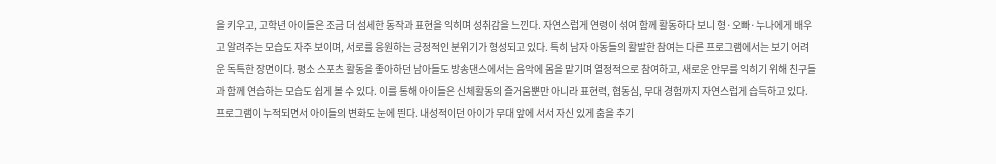을 키우고, 고학년 아이들은 조금 더 섬세한 동작과 표현을 익히며 성취감을 느낀다. 자연스럽게 연령이 섞여 함께 활동하다 보니 형·오빠·누나에게 배우고 알려주는 모습도 자주 보이며, 서로를 응원하는 긍정적인 분위기가 형성되고 있다. 특히 남자 아동들의 활발한 참여는 다른 프로그램에서는 보기 어려운 독특한 장면이다. 평소 스포츠 활동을 좋아하던 남아들도 방송댄스에서는 음악에 몸을 맡기며 열정적으로 참여하고, 새로운 안무를 익히기 위해 친구들과 함께 연습하는 모습도 쉽게 볼 수 있다. 이를 통해 아이들은 신체활동의 즐거움뿐만 아니라 표현력, 협동심, 무대 경험까지 자연스럽게 습득하고 있다. 프로그램이 누적되면서 아이들의 변화도 눈에 띈다. 내성적이던 아이가 무대 앞에 서서 자신 있게 춤을 추기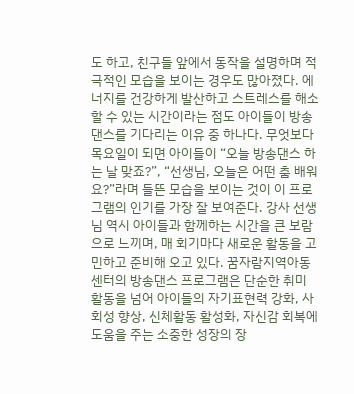도 하고, 친구들 앞에서 동작을 설명하며 적극적인 모습을 보이는 경우도 많아졌다. 에너지를 건강하게 발산하고 스트레스를 해소할 수 있는 시간이라는 점도 아이들이 방송댄스를 기다리는 이유 중 하나다. 무엇보다 목요일이 되면 아이들이 “오늘 방송댄스 하는 날 맞죠?”, “선생님, 오늘은 어떤 춤 배워요?”라며 들뜬 모습을 보이는 것이 이 프로그램의 인기를 가장 잘 보여준다. 강사 선생님 역시 아이들과 함께하는 시간을 큰 보람으로 느끼며, 매 회기마다 새로운 활동을 고민하고 준비해 오고 있다. 꿈자람지역아동센터의 방송댄스 프로그램은 단순한 취미 활동을 넘어 아이들의 자기표현력 강화, 사회성 향상, 신체활동 활성화, 자신감 회복에 도움을 주는 소중한 성장의 장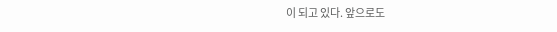이 되고 있다. 앞으로도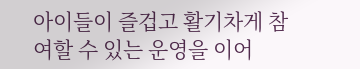아이들이 즐겁고 활기차게 참여할 수 있는 운영을 이어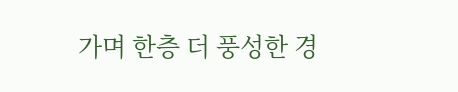가며 한층 더 풍성한 경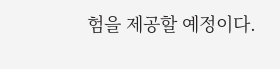험을 제공할 예정이다.